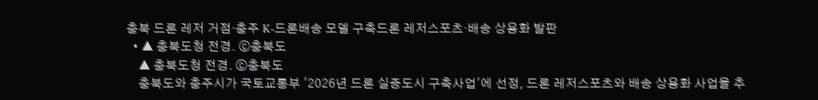충북 드론 레저 거점·충주 K-드론배송 모델 구축드론 레저스포츠·배송 상용화 발판
  • ▲ 충북도청 전경. ⓒ충북도
    ▲ 충북도청 전경. ⓒ충북도
    충북도와 충주시가 국토교통부 '2026년 드론 실증도시 구축사업'에 선정, 드론 레저스포츠와 배송 상용화 사업을 추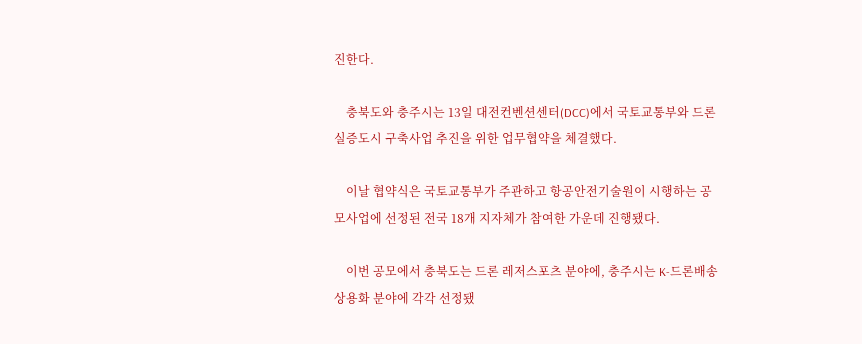진한다.

    충북도와 충주시는 13일 대전컨벤션센터(DCC)에서 국토교통부와 드론 실증도시 구축사업 추진을 위한 업무협약을 체결했다.

    이날 협약식은 국토교통부가 주관하고 항공안전기술원이 시행하는 공모사업에 선정된 전국 18개 지자체가 참여한 가운데 진행됐다.

    이번 공모에서 충북도는 드론 레저스포츠 분야에, 충주시는 K-드론배송 상용화 분야에 각각 선정됐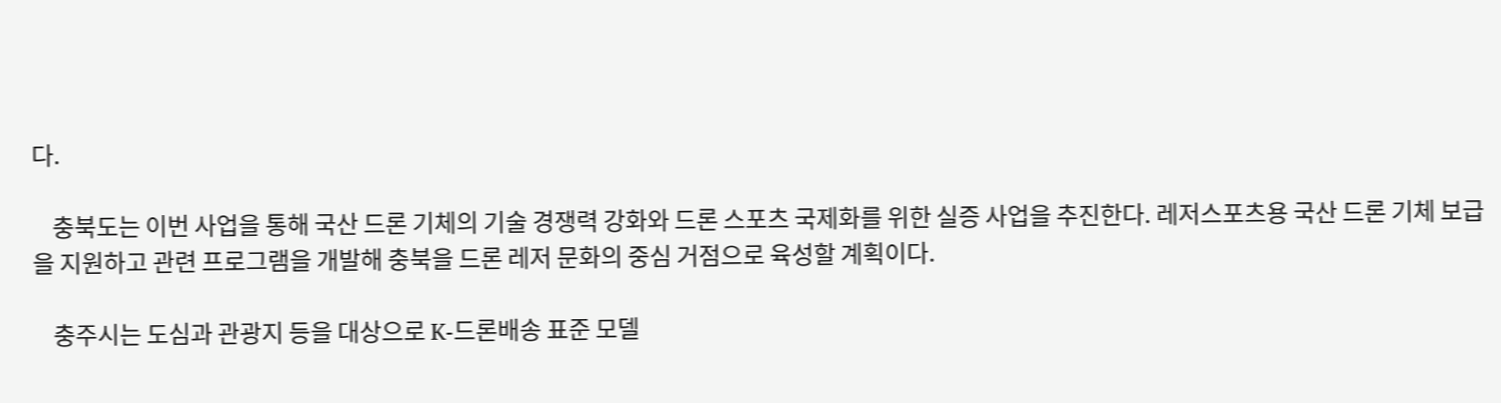다.

    충북도는 이번 사업을 통해 국산 드론 기체의 기술 경쟁력 강화와 드론 스포츠 국제화를 위한 실증 사업을 추진한다. 레저스포츠용 국산 드론 기체 보급을 지원하고 관련 프로그램을 개발해 충북을 드론 레저 문화의 중심 거점으로 육성할 계획이다.

    충주시는 도심과 관광지 등을 대상으로 K-드론배송 표준 모델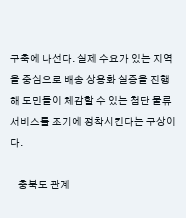구축에 나선다. 실제 수요가 있는 지역을 중심으로 배송 상용화 실증을 진행해 도민들이 체감할 수 있는 첨단 물류 서비스를 조기에 정착시킨다는 구상이다.

    충북도 관계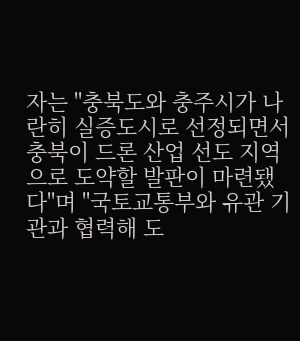자는 "충북도와 충주시가 나란히 실증도시로 선정되면서 충북이 드론 산업 선도 지역으로 도약할 발판이 마련됐다"며 "국토교통부와 유관 기관과 협력해 도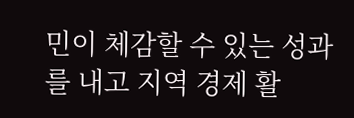민이 체감할 수 있는 성과를 내고 지역 경제 활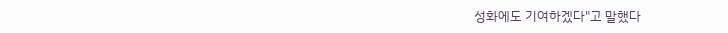성화에도 기여하겠다"고 말했다